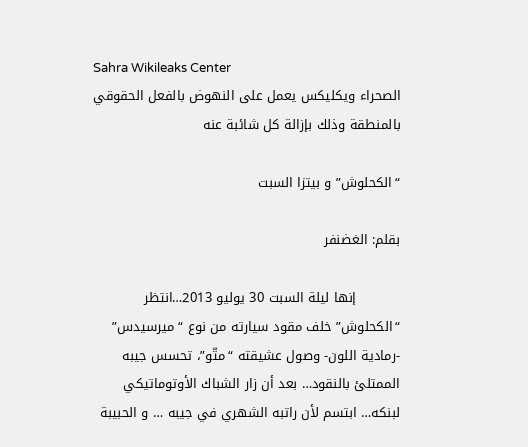Sahra Wikileaks Center
الصحراء ويكليكس يعمل على النهوض بالفعل الحقوقي بالمنطقة وذلك بإزالة كل شائبة عنه

“الكحلوش” و بيتزا السبت

بقلم: الغضنفر

          إنها ليلة السبت 30 يوليو 2013…انتظر “الكحلوش” خلف مقود سيارته من نوع “ميرسيدس” -رمادية اللون- وصول عشيقته “متّو”، تحسس جيبه الممتلئ بالنقود… بعد أن زار الشباك الأوتوماتيكي لبنكه… ابتسم لأن راتبه الشهري في جيبه … و الحبيبة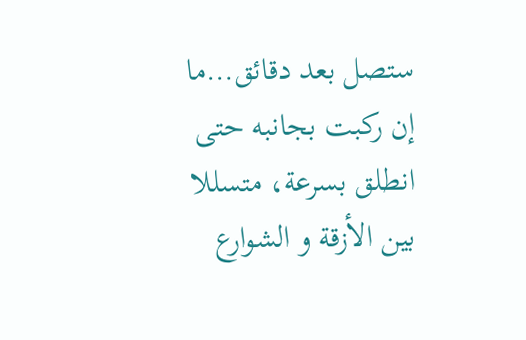ستصل بعد دقائق…ما إن ركبت بجانبه حتى انطلق بسرعة، متسللا بين الأزقة و الشوارع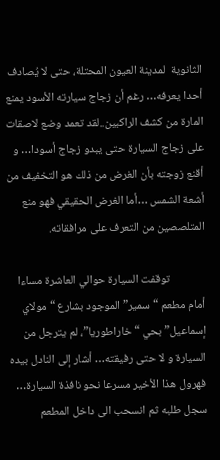الثانوية  لمدينة العيون المحتلة، حتى لا يُصادف أحدا يعرفه… رغم أن زجاج سيارته الأسود يمنع المارة من كشف الراكبين..لقد تعمد وضع لاصقات على زجاج السيارة حتى يبدو زجاج أسودا… و أقنع زوجته بأن الغرض من ذلك هو التخفيف من أشعة الشمس …أما الغرض الحقيقي فهو منع المتلصصين من التعرف على مرافقاته.

             توقفت السيارة حوالي العاشرة مساءا أمام مطعم “سمير” الموجود بشارع “مولاي إسماعيل” بحي “خاراطوريا”، لم يترجل من السيارة و لا حتى رفيقته… أشار إلى النادل بيده فهرول هذا الأخير مسرعا نحو نافذة السيارة… سجل طلبه ثم انسحب الى داخل المطعم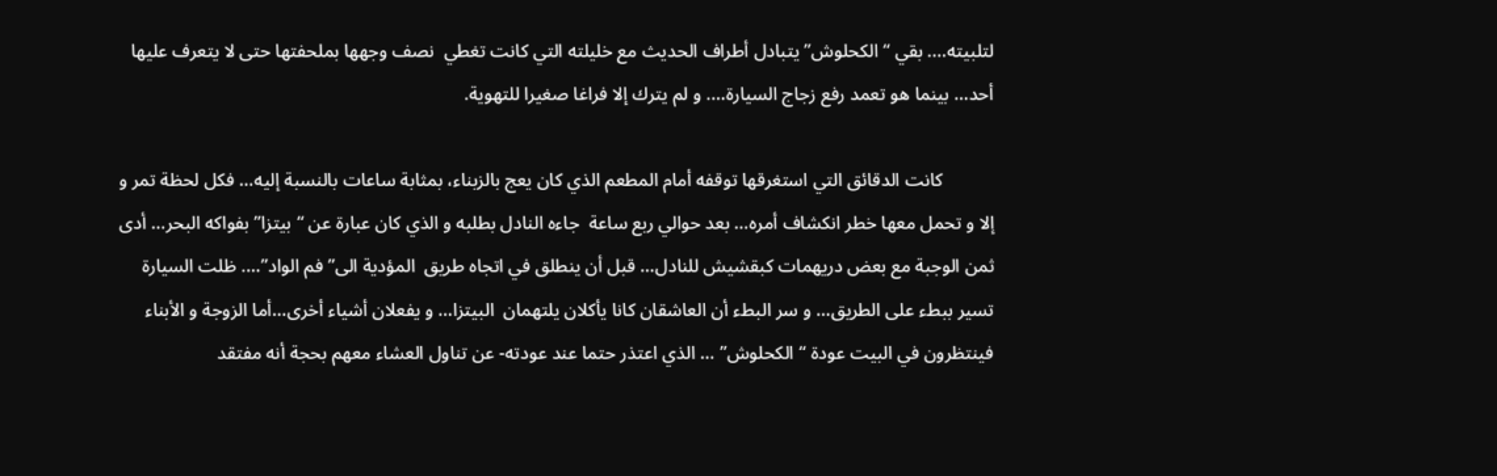لتلبيته…. بقي “الكحلوش” يتبادل أطراف الحديث مع خليلته التي كانت تغطي  نصف وجهها بملحفتها حتى لا يتعرف عليها أحد… بينما هو تعمد رفع زجاج السيارة…. و لم يترك إلا فراغا صغيرا للتهوية.

           كانت الدقائق التي استغرقها توقفه أمام المطعم الذي كان يعج بالزبناء، بمثابة ساعات بالنسبة إليه… فكل لحظة تمر و إلا و تحمل معها خطر انكشاف أمره… بعد حوالي ربع ساعة  جاءه النادل بطلبه و الذي كان عبارة عن “بيتزا” بفواكه البحر… أدى ثمن الوجبة مع بعض دريهمات كبقشيش للنادل… قبل أن ينطلق في اتجاه طريق  المؤدية الى”فم الواد”…. ظلت السيارة تسير ببطء على الطريق… و سر البطء أن العاشقان كانا يأكلان يلتهمان  البيتزا… و يفعلان أشياء أخرى…أما الزوجة و الأبناء فينتظرون في البيت عودة “الكحلوش” … الذي اعتذر حتما عند عودته- عن تناول العشاء معهم بحجة أنه مفتقد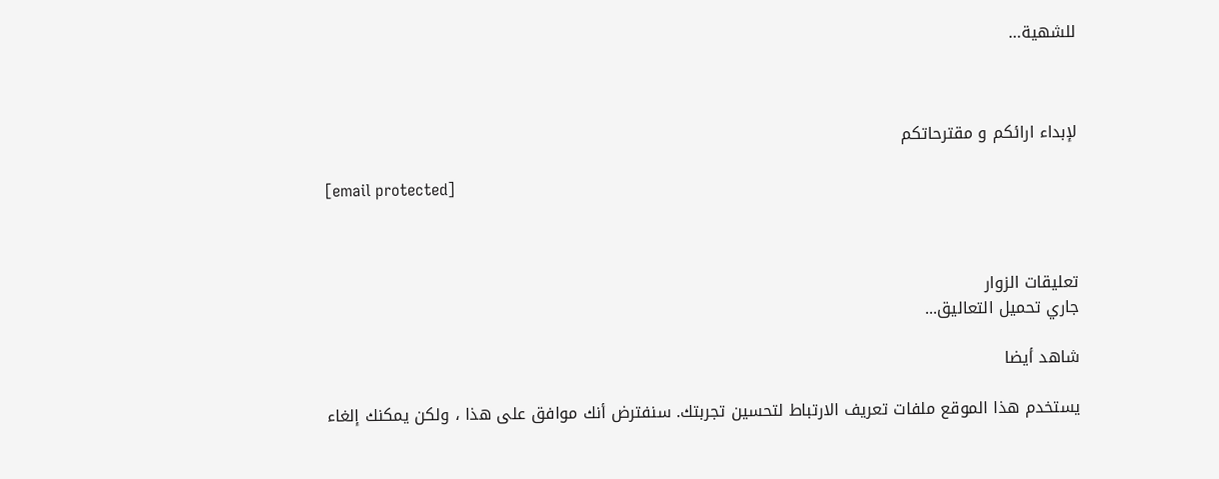للشهية…



لإبداء ارائكم و مقترحاتكم

[email protected]



تعليقات الزوار
جاري تحميل التعاليق...

شاهد أيضا

يستخدم هذا الموقع ملفات تعريف الارتباط لتحسين تجربتك. سنفترض أنك موافق على هذا ، ولكن يمكنك إلغاء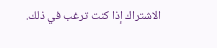الاشتراك إذا كنت ترغب في ذلك.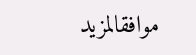موافقالمزيد